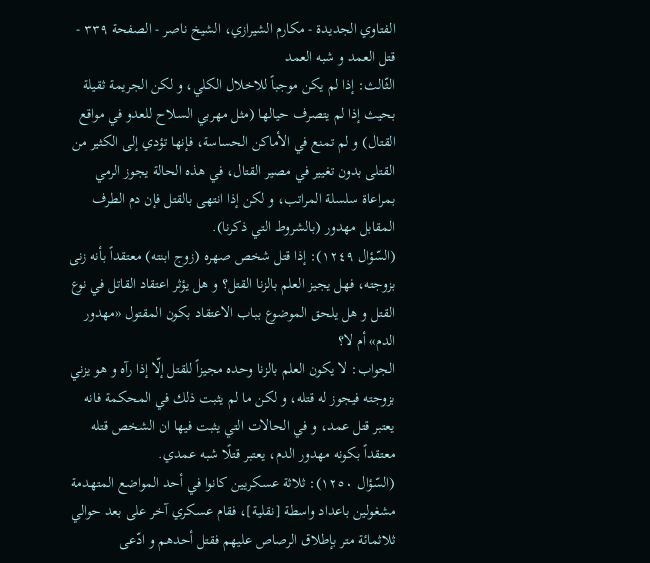الفتاوي الجديدة - مكارم الشيرازي، الشيخ ناصر - الصفحة ٣٣٩ - قتل العمد و شبه العمد
الثّالث: إذا لم يكن موجباً للاخلال الكلي، و لكن الجريمة ثقيلة بحيث إذا لم يتصرف حيالها (مثل مهربي السلاح للعدو في مواقع القتال) و لم تمنع في الأماكن الحساسة، فإنها تؤدي إلى الكثير من القتلى بدون تغيير في مصير القتال، في هذه الحالة يجوز الرمي بمراعاة سلسلة المراتب، و لكن إذا انتهى بالقتل فإن دم الطرف المقابل مهدور (بالشروط التي ذكرنا).
(السّؤال ١٢٤٩): إذا قتل شخص صهره (زوج ابنته) معتقداً بأنه زنى بزوجته، فهل يجيز العلم بالزنا القتل؟ و هل يؤثر اعتقاد القاتل في نوع القتل و هل يلحق الموضوع بباب الاعتقاد بكون المقتول «مهدور الدم» أم لا؟
الجواب: لا يكون العلم بالزنا وحده مجيزاً للقتل إلّا إذا رآه و هو يزني بزوجته فيجوز له قتله، و لكن ما لم يثبت ذلك في المحكمة فانه يعتبر قتل عمد، و في الحالات التي يثبت فيها ان الشخص قتله معتقداً بكونه مهدور الدم، يعتبر قتلًا شبه عمدي.
(السّؤال ١٢٥٠): ثلاثة عسكريين كانوا في أحد المواضع المتهدمة مشغولين باعداد واسطة [نقلية]، فقام عسكري آخر على بعد حوالي ثلاثمائة متر بإطلاق الرصاص عليهم فقتل أحدهم و ادّعى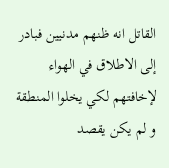القاتل انه ظنهم مدنيين فبادر إلى الاطلاق في الهواء لإخافتهم لكي يخلوا المنطقة و لم يكن يقصد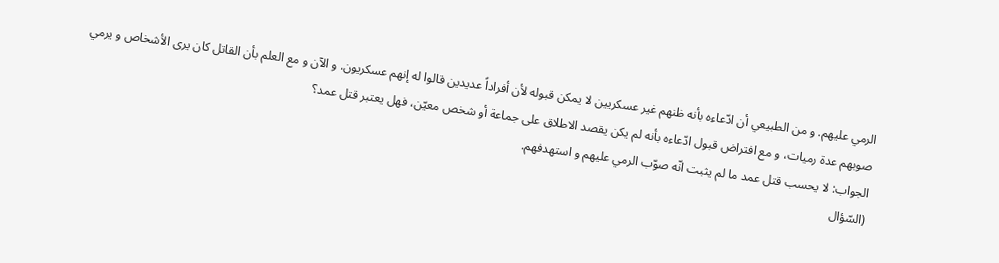الرمي عليهم. و من الطبيعي أن ادّعاءه بأنه ظنهم غير عسكريين لا يمكن قبوله لأن أفراداً عديدين قالوا له إنهم عسكريون. و الآن و مع العلم بأن القاتل كان يرى الأشخاص و يرمي صوبهم عدة رميات، و مع افتراض قبول ادّعاءه بأنه لم يكن يقصد الاطلاق على جماعة أو شخص معيّن، فهل يعتبر قتل عمد؟
الجواب: لا يحسب قتل عمد ما لم يثبت انّه صوّب الرمي عليهم و استهدفهم.
(السّؤال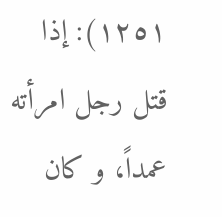١٢٥١): إذا قتل رجل امرأته عمداً، و كان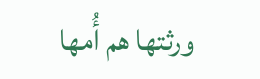ورثتها هم أُمها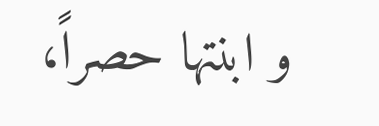و ابنتها حصراً،